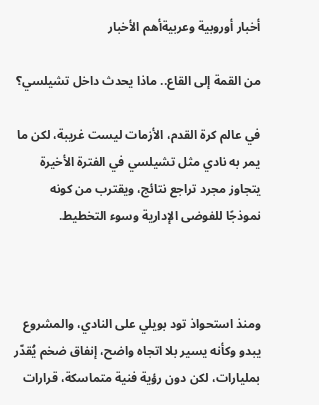أخبار أوروبية وعربيةأهم الأخبار

من القمة إلى القاع.. ماذا يحدث داخل تشيلسي؟

في عالم كرة القدم، الأزمات ليست غريبة، لكن ما يمر به نادي مثل تشيلسي في الفترة الأخيرة يتجاوز مجرد تراجع نتائج، ويقترب من كونه نموذجًا للفوضى الإدارية وسوء التخطيط.



ومنذ استحواذ تود بويلي على النادي، والمشروع يبدو وكأنه يسير بلا اتجاه واضح، إنفاق ضخم يُقدّر بمليارات، لكن دون رؤية فنية متماسكة، قرارات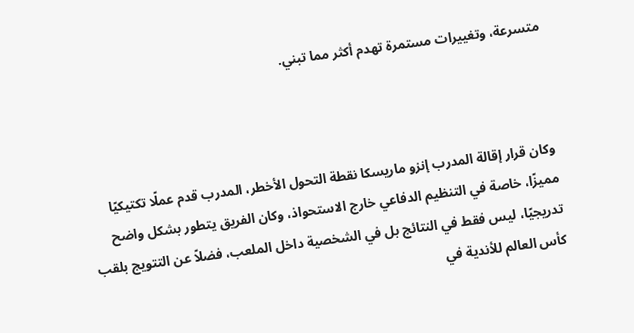متسرعة، وتغييرات مستمرة تهدم أكثر مما تبني.



وكان قرار إقالة المدرب إنزو ماريسكا نقطة التحول الأخطر، المدرب قدم عملًا تكتيكيًا مميزًا، خاصة في التنظيم الدفاعي خارج الاستحواذ، وكان الفريق يتطور بشكل واضح تدريجيًا، ليس فقط في النتائج بل في الشخصية داخل الملعب، فضلاً عن التتويج بلقب كأس العالم للأندية في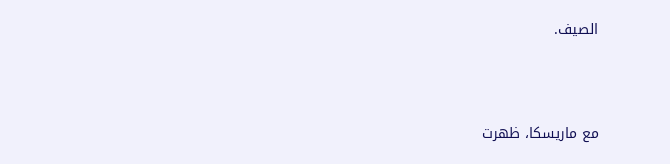الصيف.



مع ماريسكا، ظهرت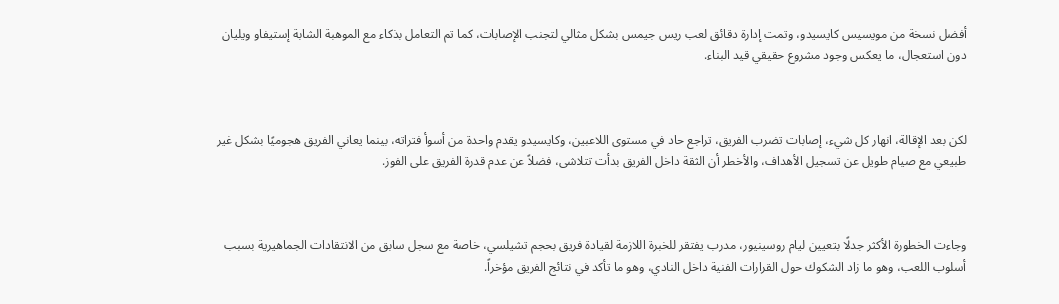أفضل نسخة من مويسيس كايسيدو، وتمت إدارة دقائق لعب ريس جيمس بشكل مثالي لتجنب الإصابات، كما تم التعامل بذكاء مع الموهبة الشابة إستيفاو ويليان دون استعجال، ما يعكس وجود مشروع حقيقي قيد البناء.



لكن بعد الإقالة، انهار كل شيء، إصابات تضرب الفريق، تراجع حاد في مستوى اللاعبين، وكايسيدو يقدم واحدة من أسوأ فتراته، بينما يعاني الفريق هجوميًا بشكل غير طبيعي مع صيام طويل عن تسجيل الأهداف، والأخطر أن الثقة داخل الفريق بدأت تتلاشى، فضلاً عن عدم قدرة الفريق على الفوز.



وجاءت الخطورة الأكثر جدلًا بتعيين ليام روسينيور، مدرب يفتقر للخبرة اللازمة لقيادة فريق بحجم تشيلسي، خاصة مع سجل سابق من الانتقادات الجماهيرية بسبب أسلوب اللعب، وهو ما زاد الشكوك حول القرارات الفنية داخل النادي، وهو ما تأكد في نتائج الفريق مؤخراً.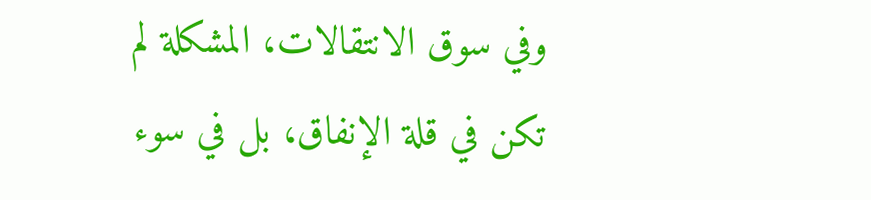وفي سوق الانتقالات، المشكلة لم تكن في قلة الإنفاق، بل في سوء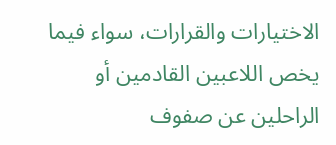الاختيارات والقرارات، سواء فيما يخص اللاعبين القادمين أو الراحلين عن صفوف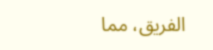الفريق، مما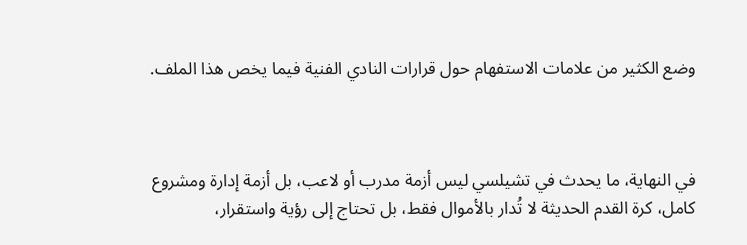وضع الكثير من علامات الاستفهام حول قرارات النادي الفنية فيما يخص هذا الملف.



في النهاية، ما يحدث في تشيلسي ليس أزمة مدرب أو لاعب، بل أزمة إدارة ومشروع كامل، كرة القدم الحديثة لا تُدار بالأموال فقط، بل تحتاج إلى رؤية واستقرار،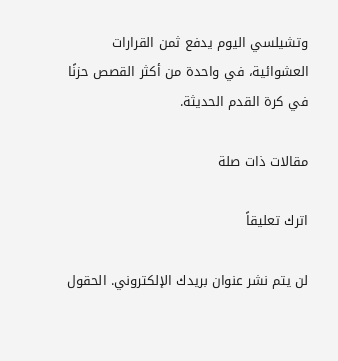وتشيلسي اليوم يدفع ثمن القرارات العشوائية، في واحدة من أكثر القصص حزنًا في كرة القدم الحديثة.

مقالات ذات صلة

اترك تعليقاً

لن يتم نشر عنوان بريدك الإلكتروني. الحقول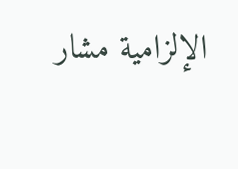الإلزامية مشار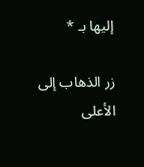إليها بـ *

زر الذهاب إلى الأعلى